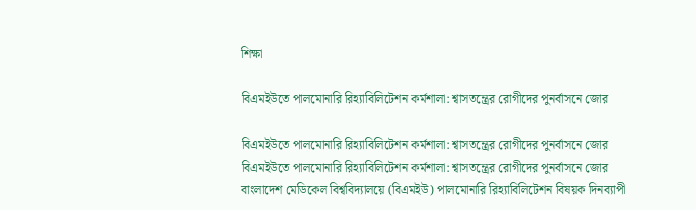শিক্ষা

বিএমইউতে পালমোনারি রিহ্যাবিলিটেশন কর্মশালা: শ্বাসতন্ত্রের রোগীদের পুনর্বাসনে জোর

বিএমইউতে পালমোনারি রিহ্যাবিলিটেশন কর্মশালা: শ্বাসতন্ত্রের রোগীদের পুনর্বাসনে জোর
বিএমইউতে পালমোনারি রিহ্যাবিলিটেশন কর্মশালা: শ্বাসতন্ত্রের রোগীদের পুনর্বাসনে জোর
বাংলাদেশ মেডিকেল বিশ্ববিদ্যালয়ে (বিএমইউ) পালমোনারি রিহ্যাবিলিটেশন বিষয়ক দিনব্যাপী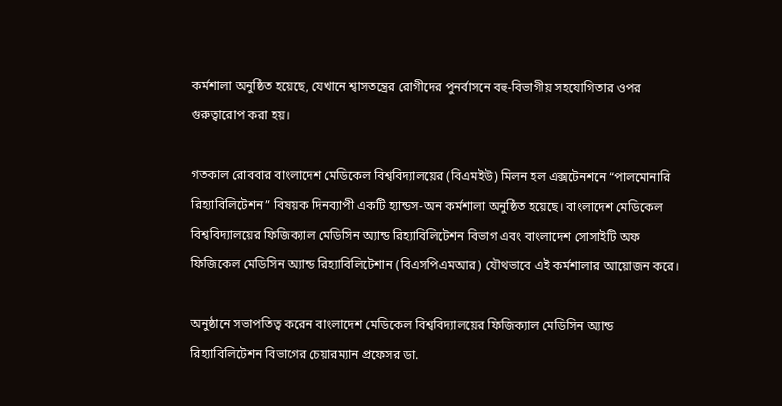কর্মশালা অনুষ্ঠিত হয়েছে, যেখানে শ্বাসতন্ত্রের রোগীদের পুনর্বাসনে বহু-বিভাগীয় সহযোগিতার ওপর গুরুত্বারোপ করা হয়।

গতকাল রোববার বাংলাদেশ মেডিকেল বিশ্ববিদ্যালয়ের (বিএমইউ) মিলন হল এক্সটেনশনে “পালমোনারি রিহ্যাবিলিটেশন” বিষয়ক দিনব্যাপী একটি হ্যান্ডস-অন কর্মশালা অনুষ্ঠিত হয়েছে। বাংলাদেশ মেডিকেল বিশ্ববিদ্যালয়ের ফিজিক্যাল মেডিসিন অ্যান্ড রিহ্যাবিলিটেশন বিভাগ এবং বাংলাদেশ সোসাইটি অফ ফিজিকেল মেডিসিন অ্যান্ড রিহ্যাবিলিটেশান (বিএসপিএমআর) যৌথভাবে এই কর্মশালার আয়োজন করে।

অনুষ্ঠানে সভাপতিত্ব করেন বাংলাদেশ মেডিকেল বিশ্ববিদ্যালয়ের ফিজিক্যাল মেডিসিন অ্যান্ড রিহ্যাবিলিটেশন বিভাগের চেয়ারম্যান প্রফেসর ডা.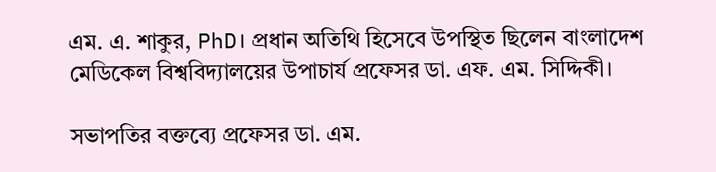এম. এ. শাকুর, PhD। প্রধান অতিথি হিসেবে উপস্থিত ছিলেন বাংলাদেশ মেডিকেল বিশ্ববিদ্যালয়ের উপাচার্য প্রফেসর ডা. এফ. এম. সিদ্দিকী।

সভাপতির বক্তব্যে প্রফেসর ডা. এম.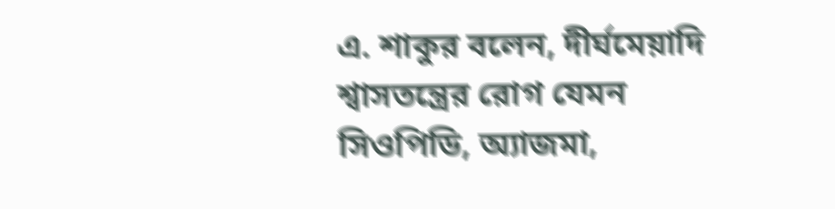এ. শাকুর বলেন, দীর্ঘমেয়াদি শ্বাসতন্ত্রের রোগ যেমন সিওপিডি, অ্যাজমা,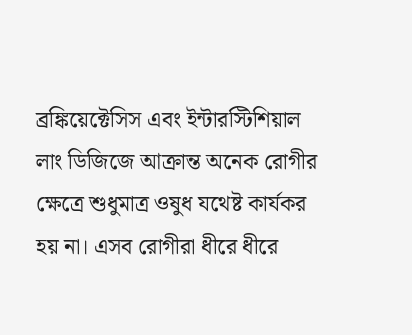ব্রঙ্কিয়েক্টেসিস এবং ইন্টারস্টিশিয়াল লাং ডিজিজে আক্রান্ত অনেক রোগীর ক্ষেত্রে শুধুমাত্র ওষুধ যথেষ্ট কার্যকর হয় না। এসব রোগীরা ধীরে ধীরে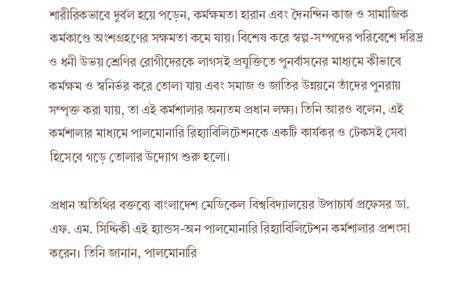শারীরিকভাবে দুর্বল হয়ে পড়েন, কর্মক্ষমতা হারান এবং দৈনন্দিন কাজ ও সামাজিক কর্মকাণ্ডে অংশগ্রহণের সক্ষমতা কমে যায়। বিশেষ করে স্বল্প-সম্পদের পরিবেশে দরিদ্র ও ধনী উভয় শ্রেণির রোগীদেরকে লাগসই প্রযুক্তিতে পুনর্বাসনের মাধ্যমে কীভাবে কর্মক্ষম ও স্বনির্ভর করে তোলা যায় এবং সমাজ ও জাতির উন্নয়নে তাঁদের পুনরায় সম্পৃক্ত করা যায়, তা এই কর্মশালার অন্যতম প্রধান লক্ষ্য। তিনি আরও বলেন, এই কর্মশালার মাধ্যমে পালমোনারি রিহ্যাবিলিটেশনকে একটি কার্যকর ও টেকসই সেবা হিসেবে গড়ে তোলার উদ্যোগ শুরু হলো।

প্রধান অতিথির বক্তব্যে বাংলাদেশ মেডিকেল বিশ্ববিদ্যালয়ের উপাচার্য প্রফেসর ডা. এফ. এম. সিদ্দিকী এই হ্যান্ডস-অন পালমোনারি রিহ্যাবিলিটেশন কর্মশালার প্রশংসা করেন। তিনি জানান, পালমোনারি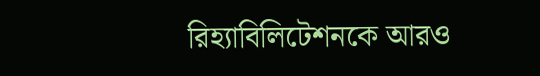রিহ্যাবিলিটেশনকে আরও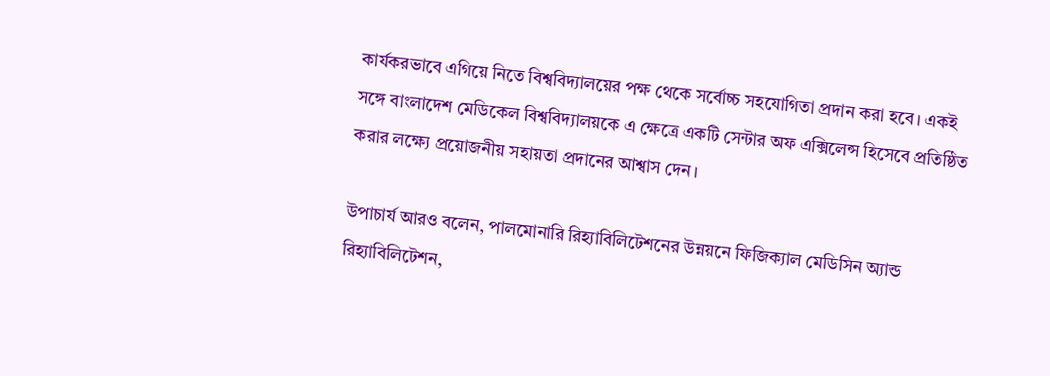কার্যকরভাবে এগিয়ে নিতে বিশ্ববিদ্যালয়ের পক্ষ থেকে সর্বোচ্চ সহযোগিতা প্রদান করা হবে। একই সঙ্গে বাংলাদেশ মেডিকেল বিশ্ববিদ্যালয়কে এ ক্ষেত্রে একটি সেন্টার অফ এক্সিলেন্স হিসেবে প্রতিষ্ঠিত করার লক্ষ্যে প্রয়োজনীয় সহায়তা প্রদানের আশ্বাস দেন।

উপাচার্য আরও বলেন, পালমোনারি রিহ্যাবিলিটেশনের উন্নয়নে ফিজিক্যাল মেডিসিন অ্যান্ড রিহ্যাবিলিটেশন,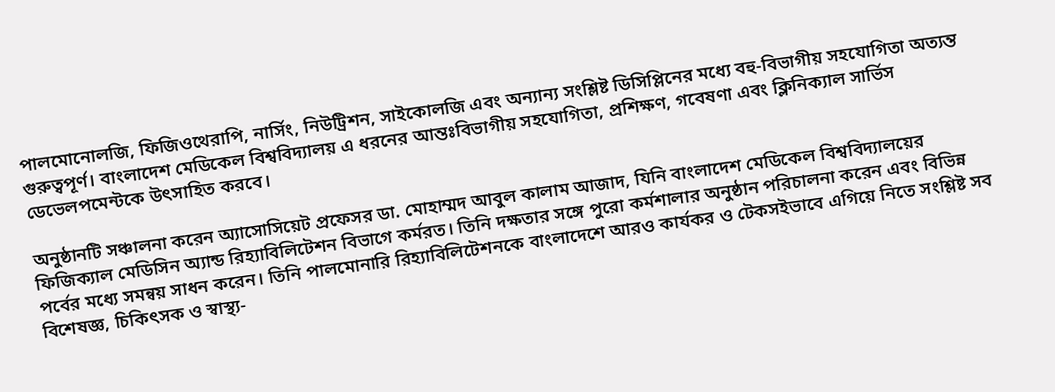পালমোনোলজি, ফিজিওথেরাপি, নার্সিং, নিউট্রিশন, সাইকোলজি এবং অন্যান্য সংশ্লিষ্ট ডিসিপ্লিনের মধ্যে বহু-বিভাগীয় সহযোগিতা অত্যন্ত গুরুত্বপূর্ণ। বাংলাদেশ মেডিকেল বিশ্ববিদ্যালয় এ ধরনের আন্তঃবিভাগীয় সহযোগিতা, প্রশিক্ষণ, গবেষণা এবং ক্লিনিক্যাল সার্ভিস ডেভেলপমেন্টকে উৎসাহিত করবে।

অনুষ্ঠানটি সঞ্চালনা করেন অ্যাসোসিয়েট প্রফেসর ডা. মোহাম্মদ আবুল কালাম আজাদ, যিনি বাংলাদেশ মেডিকেল বিশ্ববিদ্যালয়ের ফিজিক্যাল মেডিসিন অ্যান্ড রিহ্যাবিলিটেশন বিভাগে কর্মরত। তিনি দক্ষতার সঙ্গে পুরো কর্মশালার অনুষ্ঠান পরিচালনা করেন এবং বিভিন্ন পর্বের মধ্যে সমন্বয় সাধন করেন। তিনি পালমোনারি রিহ্যাবিলিটেশনকে বাংলাদেশে আরও কার্যকর ও টেকসইভাবে এগিয়ে নিতে সংশ্লিষ্ট সব বিশেষজ্ঞ, চিকিৎসক ও স্বাস্থ্য-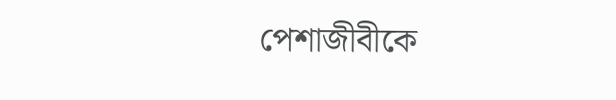পেশাজীবীকে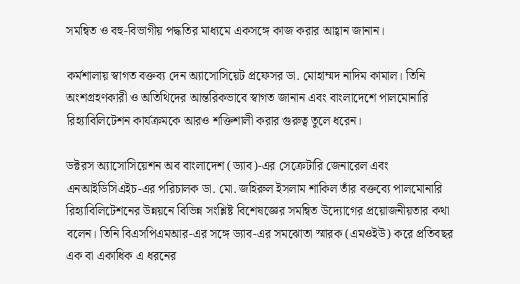সমন্বিত ও বহু-বিভাগীয় পদ্ধতির মাধ্যমে একসঙ্গে কাজ করার আহ্বান জানান।

কর্মশালায় স্বাগত বক্তব্য দেন অ্যাসোসিয়েট প্রফেসর ডা. মোহাম্মদ নাদিম কামাল। তিনি অংশগ্রহণকারী ও অতিথিদের আন্তরিকভাবে স্বাগত জানান এবং বাংলাদেশে পালমোনারি রিহ্যাবিলিটেশন কার্যক্রমকে আরও শক্তিশালী করার গুরুত্ব তুলে ধরেন।

ডক্টরস অ্যাসোসিয়েশন অব বাংলাদেশ (ড্যাব)-এর সেক্রেটারি জেনারেল এবং এনআইডিসিএইচ-এর পরিচালক ডা. মো. জহিরুল ইসলাম শাকিল তাঁর বক্তব্যে পালমোনারি রিহ্যাবিলিটেশনের উন্নয়নে বিভিন্ন সংশ্লিষ্ট বিশেষজ্ঞের সমন্বিত উদ্যোগের প্রয়োজনীয়তার কথা বলেন। তিনি বিএসপিএমআর-এর সঙ্গে ড্যাব-এর সমঝোতা স্মারক (এমওইউ) করে প্রতিবছর এক বা একাধিক এ ধরনের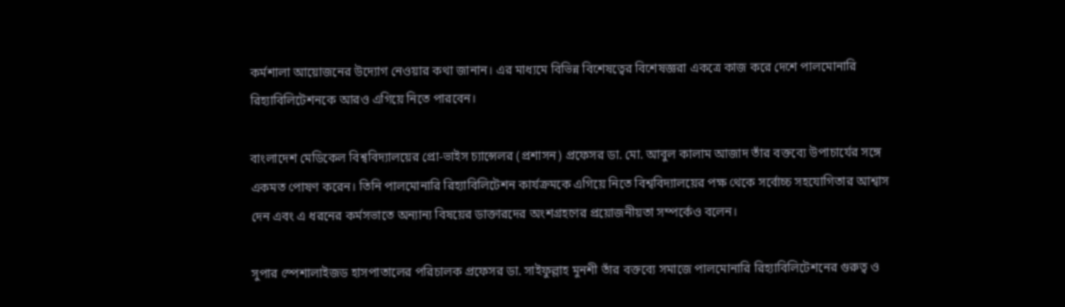কর্মশালা আয়োজনের উদ্যোগ নেওয়ার কথা জানান। এর মাধ্যমে বিভিন্ন বিশেষত্বের বিশেষজ্ঞরা একত্রে কাজ করে দেশে পালমোনারি রিহ্যাবিলিটেশনকে আরও এগিয়ে নিতে পারবেন।

বাংলাদেশ মেডিকেল বিশ্ববিদ্যালয়ের প্রো-ভাইস চ্যান্সেলর (প্রশাসন) প্রফেসর ডা. মো. আবুল কালাম আজাদ তাঁর বক্তব্যে উপাচার্যের সঙ্গে একমত পোষণ করেন। তিনি পালমোনারি রিহ্যাবিলিটেশন কার্যক্রমকে এগিয়ে নিতে বিশ্ববিদ্যালয়ের পক্ষ থেকে সর্বোচ্চ সহযোগিতার আশ্বাস দেন এবং এ ধরনের কর্মসভাতে অন্যান্য বিষয়ের ডাক্তারদের অংশগ্রহণের প্রয়োজনীয়তা সম্পর্কেও বলেন।

সুপার স্পেশালাইজড হাসপাতালের পরিচালক প্রফেসর ডা. সাইফুল্লাহ মুনশী তাঁর বক্তব্যে সমাজে পালমোনারি রিহ্যাবিলিটেশনের গুরুত্ব ও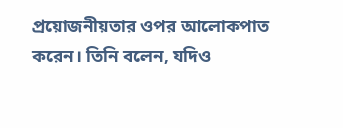প্রয়োজনীয়তার ওপর আলোকপাত করেন। তিনি বলেন, যদিও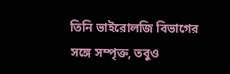তিনি ভাইরোলজি বিভাগের সঙ্গে সম্পৃক্ত, তবুও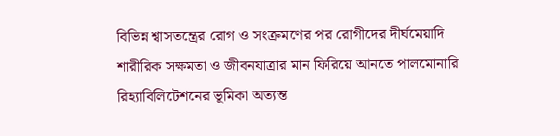বিভিন্ন শ্বাসতন্ত্রের রোগ ও সংক্রমণের পর রোগীদের দীর্ঘমেয়াদি শারীরিক সক্ষমতা ও জীবনযাত্রার মান ফিরিয়ে আনতে পালমোনারি রিহ্যাবিলিটেশনের ভূমিকা অত্যন্ত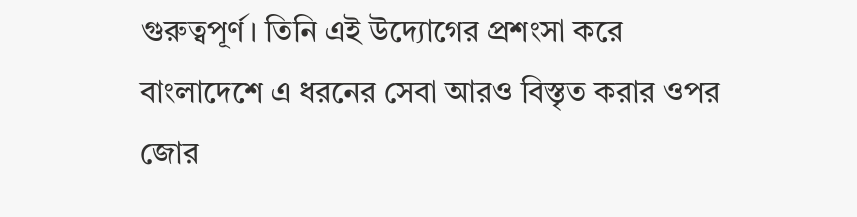গুরুত্বপূর্ণ। তিনি এই উদ্যোগের প্রশংসা করে বাংলাদেশে এ ধরনের সেবা আরও বিস্তৃত করার ওপর জোর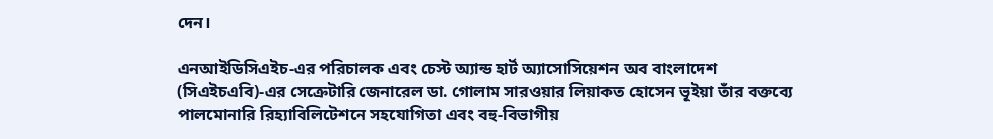দেন।

এনআইডিসিএইচ-এর পরিচালক এবং চেস্ট অ্যান্ড হার্ট অ্যাসোসিয়েশন অব বাংলাদেশ (সিএইচএবি)-এর সেক্রেটারি জেনারেল ডা. গোলাম সারওয়ার লিয়াকত হোসেন ভূইয়া তাঁর বক্তব্যে পালমোনারি রিহ্যাবিলিটেশনে সহযোগিতা এবং বহু-বিভাগীয়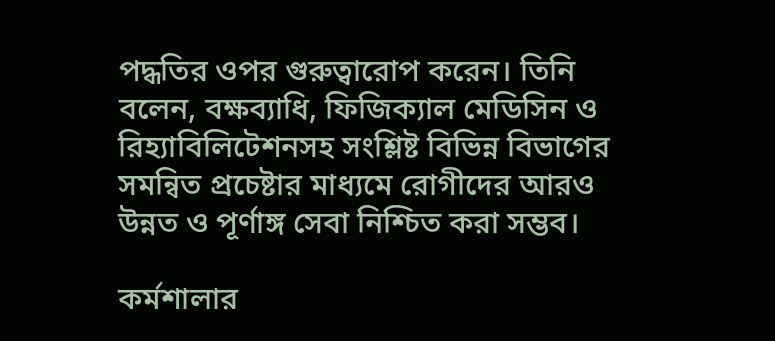পদ্ধতির ওপর গুরুত্বারোপ করেন। তিনি বলেন, বক্ষব্যাধি, ফিজিক্যাল মেডিসিন ও রিহ্যাবিলিটেশনসহ সংশ্লিষ্ট বিভিন্ন বিভাগের সমন্বিত প্রচেষ্টার মাধ্যমে রোগীদের আরও উন্নত ও পূর্ণাঙ্গ সেবা নিশ্চিত করা সম্ভব।

কর্মশালার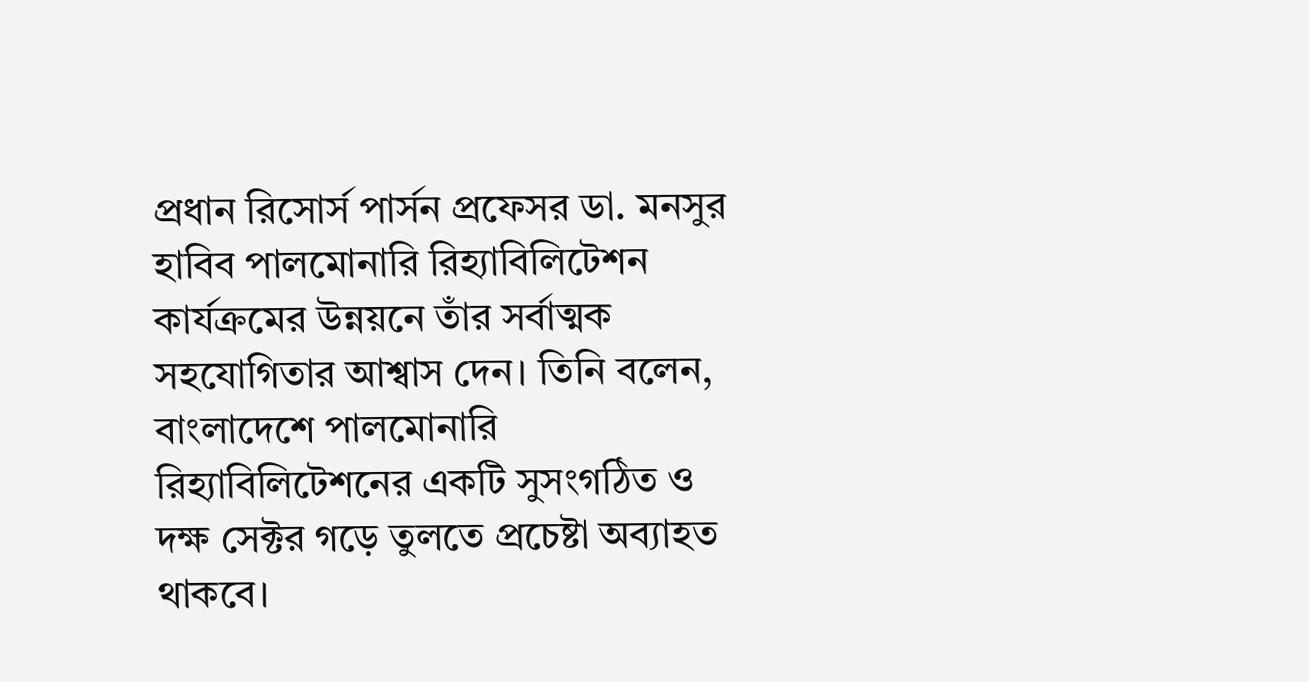প্রধান রিসোর্স পার্সন প্রফেসর ডা. মনসুর হাবিব পালমোনারি রিহ্যাবিলিটেশন কার্যক্রমের উন্নয়নে তাঁর সর্বাত্মক সহযোগিতার আশ্বাস দেন। তিনি বলেন, বাংলাদেশে পালমোনারি রিহ্যাবিলিটেশনের একটি সুসংগঠিত ও দক্ষ সেক্টর গড়ে তুলতে প্রচেষ্টা অব্যাহত থাকবে।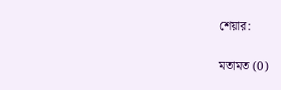শেয়ার:

মতামত (0)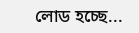লোড হচ্ছে...